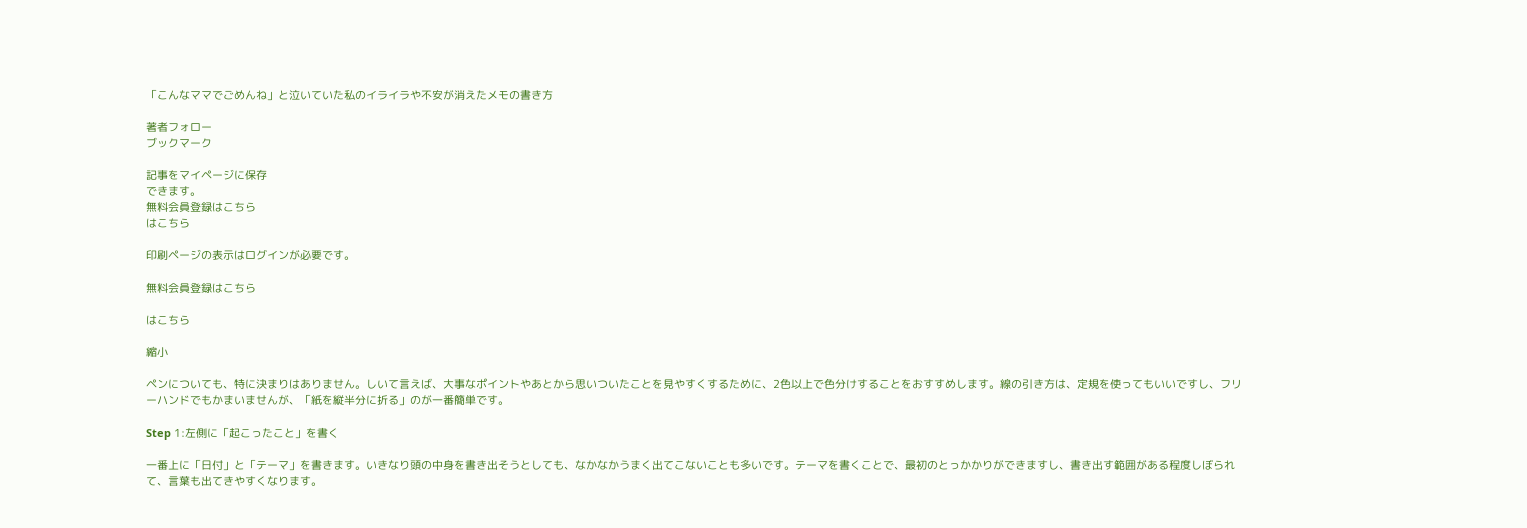「こんなママでごめんね」と泣いていた私のイライラや不安が消えたメモの書き方

著者フォロー
ブックマーク

記事をマイページに保存
できます。
無料会員登録はこちら
はこちら

印刷ページの表示はログインが必要です。

無料会員登録はこちら

はこちら

縮小

ペンについても、特に決まりはありません。しいて言えば、大事なポイントやあとから思いついたことを見やすくするために、2色以上で色分けすることをおすすめします。線の引き方は、定規を使ってもいいですし、フリーハンドでもかまいませんが、「紙を縦半分に折る」のが一番簡単です。

Step 1:左側に「起こったこと」を書く

一番上に「日付」と「テーマ」を書きます。いきなり頭の中身を書き出そうとしても、なかなかうまく出てこないことも多いです。テーマを書くことで、最初のとっかかりができますし、書き出す範囲がある程度しぼられて、言葉も出てきやすくなります。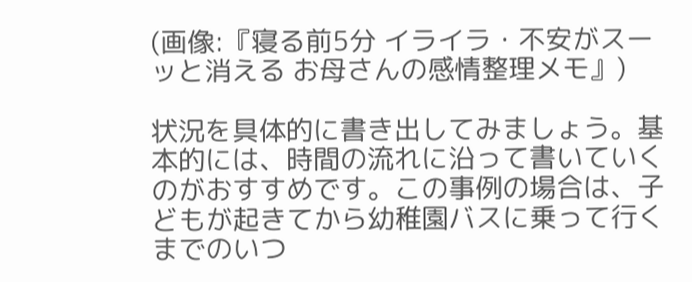(画像:『寝る前5分 イライラ・不安がスーッと消える お母さんの感情整理メモ』)

状況を具体的に書き出してみましょう。基本的には、時間の流れに沿って書いていくのがおすすめです。この事例の場合は、子どもが起きてから幼稚園バスに乗って行くまでのいつ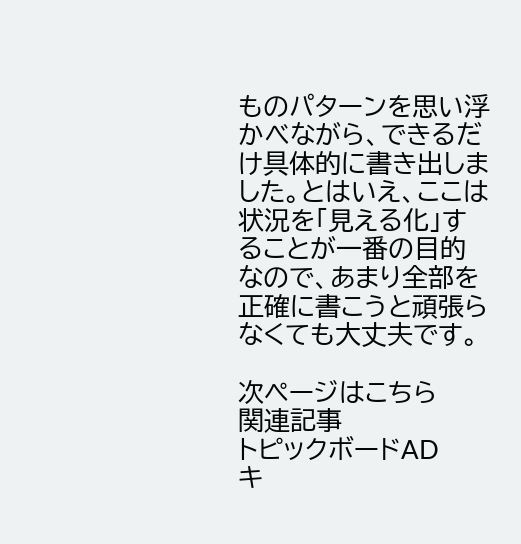ものパターンを思い浮かべながら、できるだけ具体的に書き出しました。とはいえ、ここは状況を「見える化」することが一番の目的なので、あまり全部を正確に書こうと頑張らなくても大丈夫です。

次ページはこちら
関連記事
トピックボードAD
キ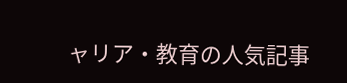ャリア・教育の人気記事